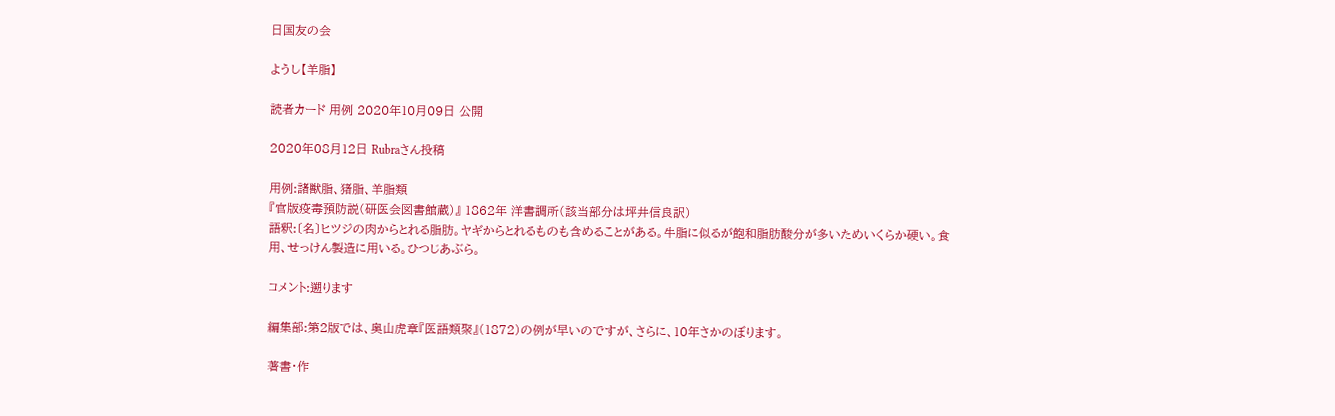日国友の会

ようし【羊脂】

読者カード 用例 2020年10月09日 公開

2020年08月12日 Rubraさん投稿

用例:諸獣脂、猪脂、羊脂類
『官版疫毒預防説(研医会図書館蔵)』 1862年 洋書調所(該当部分は坪井信良訳)
語釈:〔名〕ヒツジの肉からとれる脂肪。ヤギからとれるものも含めることがある。牛脂に似るが飽和脂肪酸分が多いためいくらか硬い。食用、せっけん製造に用いる。ひつじあぶら。

コメント:遡ります

編集部:第2版では、奥山虎章『医語類聚』(1872)の例が早いのですが、さらに、10年さかのぼります。

著書・作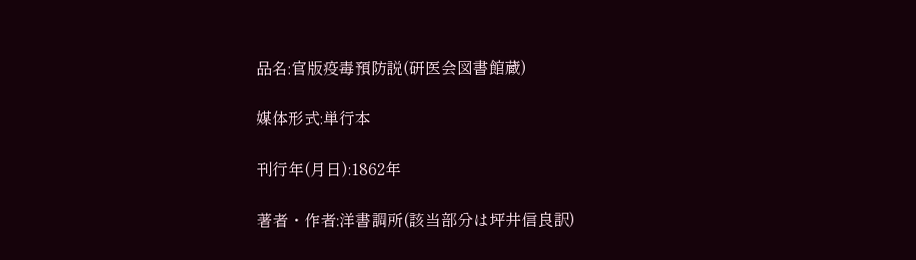品名:官版疫毒預防説(研医会図書館蔵)

媒体形式:単行本

刊行年(月日):1862年

著者・作者:洋書調所(該当部分は坪井信良訳)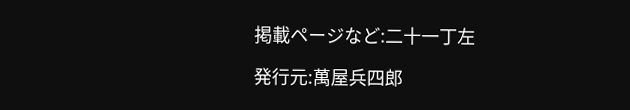掲載ページなど:二十一丁左

発行元:萬屋兵四郎